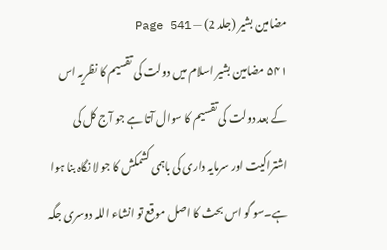مضامین بشیر (جلد 2) — Page 541
۵۴۱ مضامین بشیر اسلام میں دولت کی تقسیم کا نظریہ اس کے بعد دولت کی تقسیم کا سوال آتا ہے جو آج کل کی اشتراکیت اور سرمایہ داری کی باہمی کشمکش کا جو لا نگاہ بنا ہوا ہے۔سو گو اس بحث کا اصل موقع تو انشاء اللہ دوسری جگہ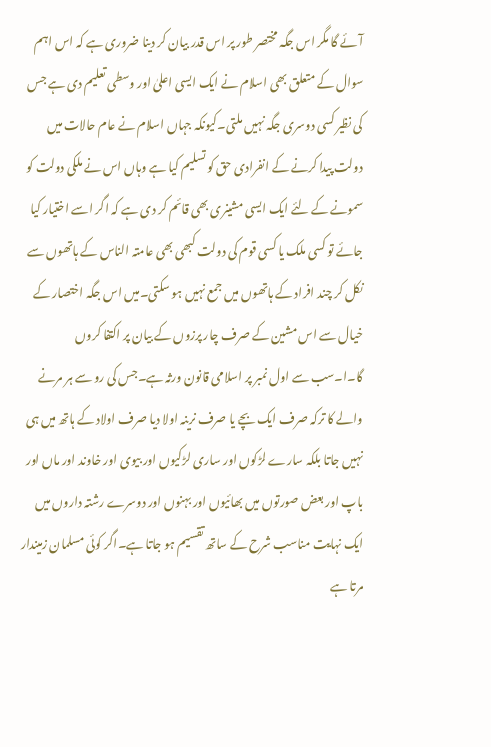آئے گا مگر اس جگہ مختصر طور پر اس قدر بیان کر دینا ضروری ہے کہ اس اہم سوال کے متعلق بھی اسلام نے ایک ایسی اعلیٰ اور وسطی تعلیم دی ہے جس کی نظیر کسی دوسری جگہ نہیں ملتی۔کیونکہ جہاں اسلام نے عام حالات میں دولت پیدا کرنے کے انفرادی حق کو تسلیم کیا ہے وہاں اس نے ملکی دولت کو سمونے کے لئے ایک ایسی مشینری بھی قائم کر دی ہے کہ اگر اسے اختیار کیا جائے تو کسی ملک یا کسی قوم کی دولت کبھی بھی عامتہ الناس کے ہاتھوں سے نکل کر چند افراد کے ہاتھوں میں جمع نہیں ہو سکتی۔میں اس جگہ اختصار کے خیال سے اس مشین کے صرف چار پرزوں کے بیان پر اکتفا کروں گا۔ا۔سب سے اول نمبر پر اسلامی قانون ورثہ ہے۔جس کی رو سے ہر مرنے والے کا ترکہ صرف ایک بچے یا صرف نرینہ اولا دیا صرف اولاد کے ہاتھ میں ہی نہیں جاتا بلکہ سارے لڑکوں اور ساری لڑکیوں اور بیوی اور خاوند اور ماں اور باپ اور بعض صورتوں میں بھائیوں اور بہنوں اور دوسرے رشتہ داروں میں ایک نہایت مناسب شرح کے ساتھ تقسیم ہو جاتا ہے۔اگر کوئی مسلمان زمیندار مرتا ہے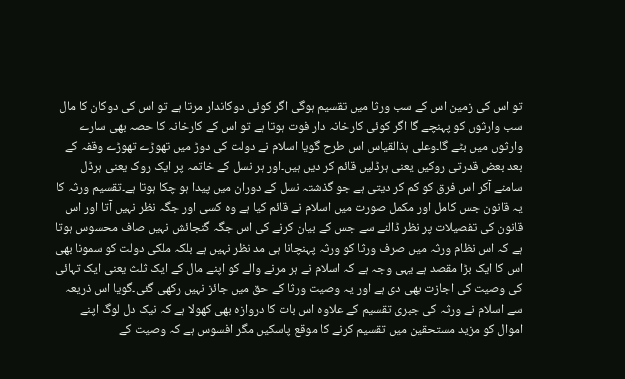تو اس کی زمین اس کے سب ورثا میں تقسیم ہوگی اگر کوئی دوکاندار مرتا ہے تو اس کی دوکان کا مال سب وارثوں کو پہنچے گا اگر کوئی کارخانہ دار فوت ہوتا ہے تو اس کے کارخانہ کا حصہ بھی سارے وارثوں میں بٹے گا۔وعلی ہذالقیاس اس طرح گویا اسلام نے دولت کی دوڑ میں تھوڑے تھوڑے وقفہ کے بعد بعض قدرتی روکیں یعنی ہرڈلیں قائم کر دیں ہیں۔اور ہر نسل کے خاتمہ پر ایک روک یعنی ہرڈل سامنے آکر اس فرق کو کم کر دیتی ہے جو گذشتہ نسل کے دوران میں پیدا ہو چکا ہوتا ہے۔تقسیم ورثہ کا یہ قانون جس کامل اور مکمل صورت میں اسلام نے قائم کیا ہے وہ کسی اور جگہ نظر نہیں آتا اور اس قانون کی تفصیلات پر نظر ڈالنے سے جس کے بیان کرنے کی اس جگہ گنجائش نہیں صاف محسوس ہوتا ہے کہ اس نظام ورثہ میں صرف ورثا کو ورثہ پہنچانا ہی مد نظر نہیں ہے بلکہ ملکی دولت کو سمونا بھی اس کا ایک بڑا مقصد ہے یہی وجہ ہے کہ اسلام نے ہر مرنے والے کو اپنے مال کے ایک ثلث یعنی ایک تہائی کی وصیت کی اجازت بھی دی ہے اور یہ وصیت ورثا کے حق میں جائز نہیں رکھی گئی۔گویا اس ذریعہ سے اسلام نے ورثہ کی جبری تقسیم کے علاوہ اس بات کا دروازہ بھی کھولا ہے کہ نیک دل لوگ اپنے اموال کو مزید مستحقین میں تقسیم کرنے کا موقع پاسکیں مگر افسوس ہے کہ وصیت کے